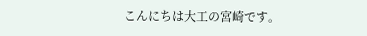こんにちは大工の宮崎です。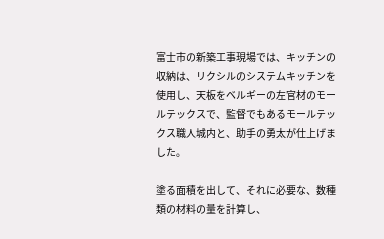富士市の新築工事現場では、キッチンの収納は、リクシルのシステムキッチンを使用し、天板をベルギーの左官材のモールテックスで、監督でもあるモールテックス職人城内と、助手の勇太が仕上げました。

塗る面積を出して、それに必要な、数種類の材料の量を計算し、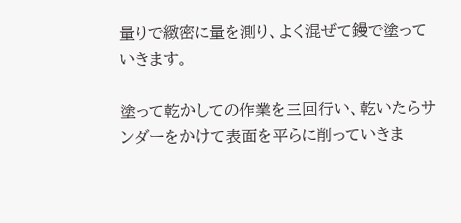量りで緻密に量を測り、よく混ぜて鏝で塗っていきます。

塗って乾かしての作業を三回行い、乾いたらサンダーをかけて表面を平らに削っていきま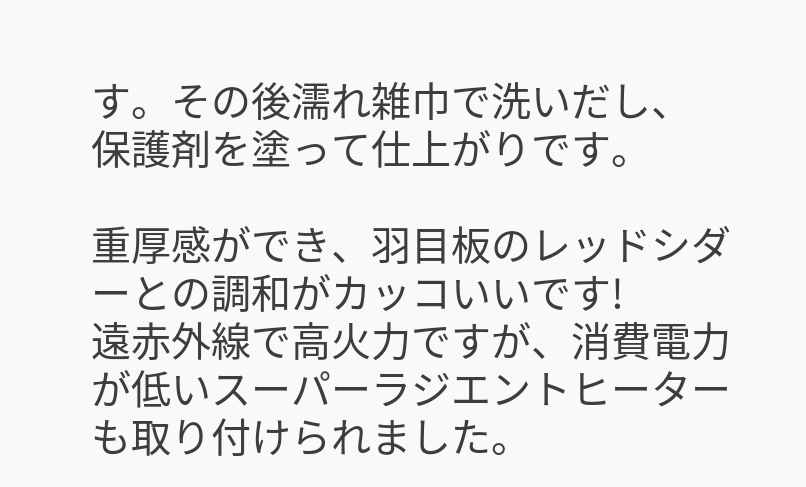す。その後濡れ雑巾で洗いだし、
保護剤を塗って仕上がりです。

重厚感ができ、羽目板のレッドシダーとの調和がカッコいいです!
遠赤外線で高火力ですが、消費電力が低いスーパーラジエントヒーターも取り付けられました。